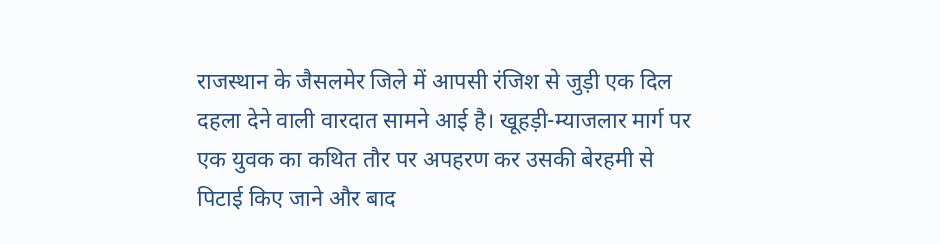राजस्थान के जैसलमेर जिले में आपसी रंजिश से जुड़ी एक दिल दहला देने वाली वारदात सामने आई है। खूहड़ी-म्याजलार मार्ग पर एक युवक का कथित तौर पर अपहरण कर उसकी बेरहमी से पिटाई किए जाने और बाद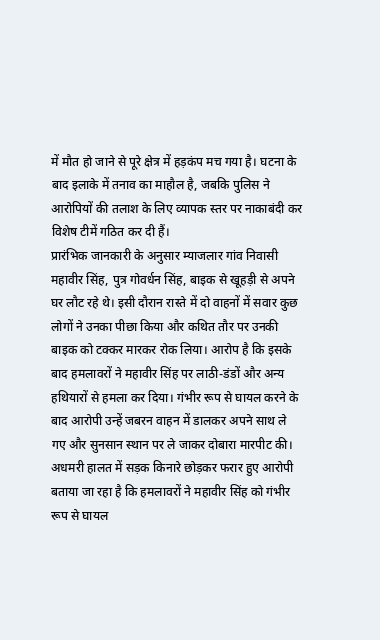में मौत हो जाने से पूरे क्षेत्र में हड़कंप मच गया है। घटना के बाद इलाके में तनाव का माहौल है, जबकि पुलिस ने आरोपियों की तलाश के लिए व्यापक स्तर पर नाकाबंदी कर विशेष टीमें गठित कर दी हैं।
प्रारंभिक जानकारी के अनुसार म्याजलार गांव निवासी महावीर सिंह, पुत्र गोवर्धन सिंह, बाइक से खूहड़ी से अपने घर लौट रहे थे। इसी दौरान रास्ते में दो वाहनों में सवार कुछ लोगों ने उनका पीछा किया और कथित तौर पर उनकी बाइक को टक्कर मारकर रोक लिया। आरोप है कि इसके बाद हमलावरों ने महावीर सिंह पर लाठी-डंडों और अन्य हथियारों से हमला कर दिया। गंभीर रूप से घायल करने के बाद आरोपी उन्हें जबरन वाहन में डालकर अपने साथ ले गए और सुनसान स्थान पर ले जाकर दोबारा मारपीट की।
अधमरी हालत में सड़क किनारे छोड़कर फरार हुए आरोपी
बताया जा रहा है कि हमलावरों ने महावीर सिंह को गंभीर रूप से घायल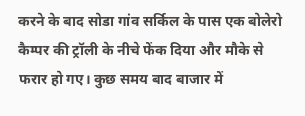करने के बाद सोडा गांव सर्किल के पास एक बोलेरो कैम्पर की ट्रॉली के नीचे फेंक दिया और मौके से फरार हो गए। कुछ समय बाद बाजार में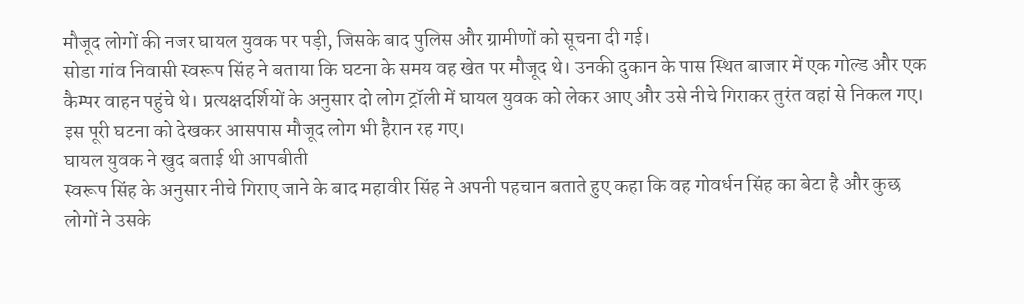मौजूद लोगों की नजर घायल युवक पर पड़ी, जिसके बाद पुलिस और ग्रामीणों को सूचना दी गई।
सोडा गांव निवासी स्वरूप सिंह ने बताया कि घटना के समय वह खेत पर मौजूद थे। उनकी दुकान के पास स्थित बाजार में एक गोल्ड और एक कैम्पर वाहन पहुंचे थे। प्रत्यक्षदर्शियों के अनुसार दो लोग ट्रॉली में घायल युवक को लेकर आए और उसे नीचे गिराकर तुरंत वहां से निकल गए। इस पूरी घटना को देखकर आसपास मौजूद लोग भी हैरान रह गए।
घायल युवक ने खुद बताई थी आपबीती
स्वरूप सिंह के अनुसार नीचे गिराए जाने के बाद महावीर सिंह ने अपनी पहचान बताते हुए कहा कि वह गोवर्धन सिंह का बेटा है और कुछ लोगों ने उसके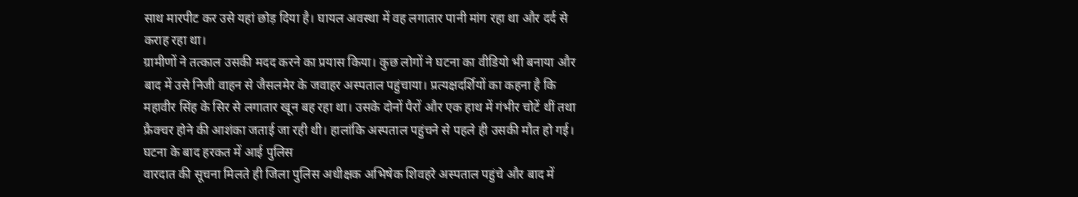साथ मारपीट कर उसे यहां छोड़ दिया है। घायल अवस्था में वह लगातार पानी मांग रहा था और दर्द से कराह रहा था।
ग्रामीणों ने तत्काल उसकी मदद करने का प्रयास किया। कुछ लोगों ने घटना का वीडियो भी बनाया और बाद में उसे निजी वाहन से जैसलमेर के जवाहर अस्पताल पहुंचाया। प्रत्यक्षदर्शियों का कहना है कि महावीर सिंह के सिर से लगातार खून बह रहा था। उसके दोनों पैरों और एक हाथ में गंभीर चोटें थीं तथा फ्रैक्चर होने की आशंका जताई जा रही थी। हालांकि अस्पताल पहुंचने से पहले ही उसकी मौत हो गई।
घटना के बाद हरकत में आई पुलिस
वारदात की सूचना मिलते ही जिला पुलिस अधीक्षक अभिषेक शिवहरे अस्पताल पहुंचे और बाद में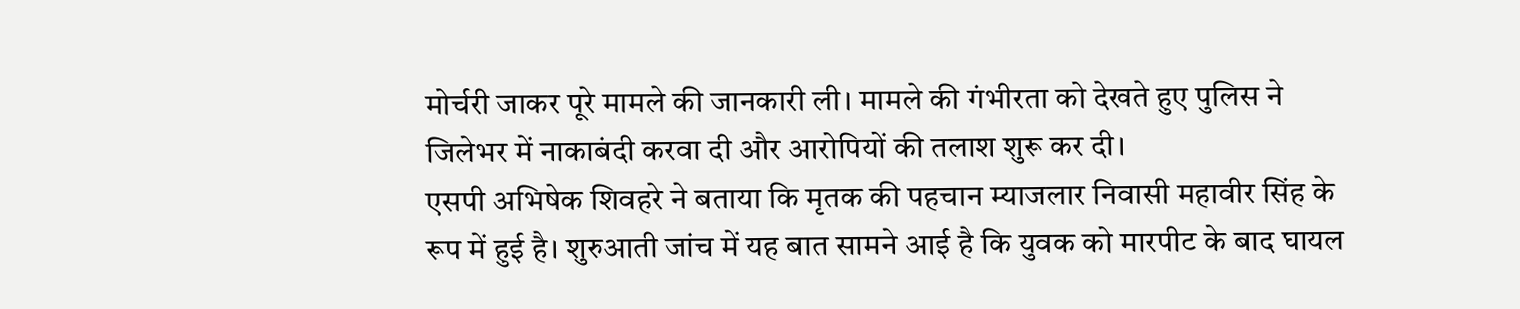मोर्चरी जाकर पूरे मामले की जानकारी ली। मामले की गंभीरता को देखते हुए पुलिस ने जिलेभर में नाकाबंदी करवा दी और आरोपियों की तलाश शुरू कर दी।
एसपी अभिषेक शिवहरे ने बताया कि मृतक की पहचान म्याजलार निवासी महावीर सिंह के रूप में हुई है। शुरुआती जांच में यह बात सामने आई है कि युवक को मारपीट के बाद घायल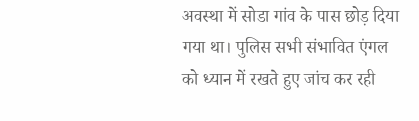अवस्था में सोडा गांव के पास छोड़ दिया गया था। पुलिस सभी संभावित एंगल को ध्यान में रखते हुए जांच कर रही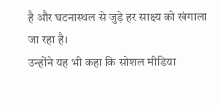है और घटनास्थल से जुड़े हर साक्ष्य को खंगाला जा रहा है।
उन्होंने यह भी कहा कि सोशल मीडिया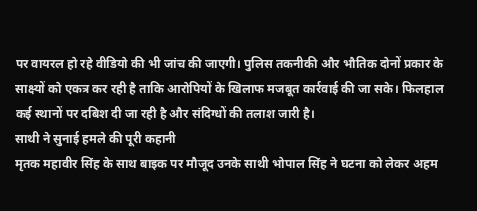पर वायरल हो रहे वीडियो की भी जांच की जाएगी। पुलिस तकनीकी और भौतिक दोनों प्रकार के साक्ष्यों को एकत्र कर रही है ताकि आरोपियों के खिलाफ मजबूत कार्रवाई की जा सके। फिलहाल कई स्थानों पर दबिश दी जा रही है और संदिग्धों की तलाश जारी है।
साथी ने सुनाई हमले की पूरी कहानी
मृतक महावीर सिंह के साथ बाइक पर मौजूद उनके साथी भोपाल सिंह ने घटना को लेकर अहम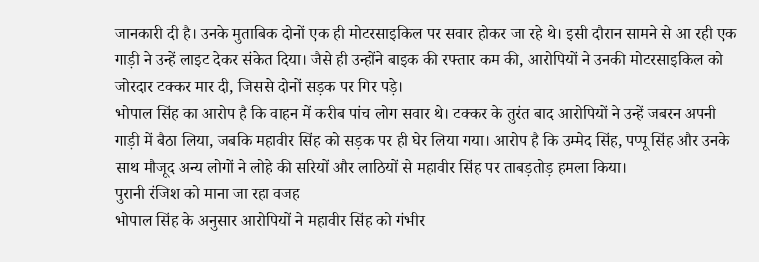जानकारी दी है। उनके मुताबिक दोनों एक ही मोटरसाइकिल पर सवार होकर जा रहे थे। इसी दौरान सामने से आ रही एक गाड़ी ने उन्हें लाइट देकर संकेत दिया। जैसे ही उन्होंने बाइक की रफ्तार कम की, आरोपियों ने उनकी मोटरसाइकिल को जोरदार टक्कर मार दी, जिससे दोनों सड़क पर गिर पड़े।
भोपाल सिंह का आरोप है कि वाहन में करीब पांच लोग सवार थे। टक्कर के तुरंत बाद आरोपियों ने उन्हें जबरन अपनी गाड़ी में बैठा लिया, जबकि महावीर सिंह को सड़क पर ही घेर लिया गया। आरोप है कि उम्मेद सिंह, पप्पू सिंह और उनके साथ मौजूद अन्य लोगों ने लोहे की सरियों और लाठियों से महावीर सिंह पर ताबड़तोड़ हमला किया।
पुरानी रंजिश को माना जा रहा वजह
भोपाल सिंह के अनुसार आरोपियों ने महावीर सिंह को गंभीर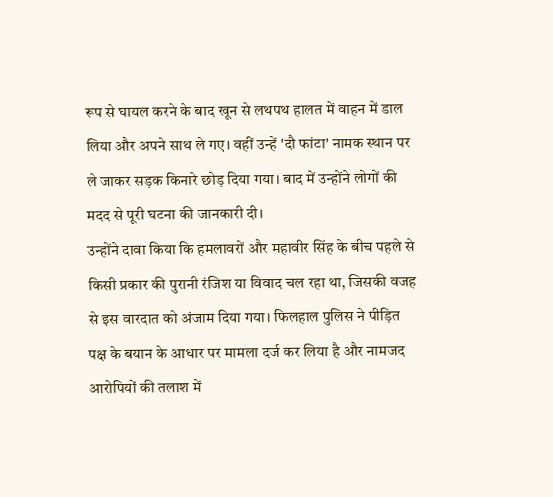रूप से घायल करने के बाद खून से लथपथ हालत में वाहन में डाल लिया और अपने साथ ले गए। वहीं उन्हें 'दौ फांटा' नामक स्थान पर ले जाकर सड़क किनारे छोड़ दिया गया। बाद में उन्होंने लोगों की मदद से पूरी घटना की जानकारी दी।
उन्होंने दावा किया कि हमलावरों और महावीर सिंह के बीच पहले से किसी प्रकार की पुरानी रंजिश या विवाद चल रहा था, जिसकी वजह से इस वारदात को अंजाम दिया गया। फिलहाल पुलिस ने पीड़ित पक्ष के बयान के आधार पर मामला दर्ज कर लिया है और नामजद आरोपियों की तलाश में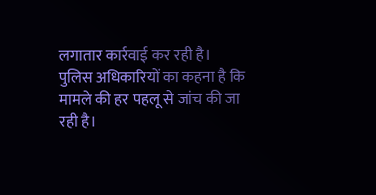लगातार कार्रवाई कर रही है।
पुलिस अधिकारियों का कहना है कि मामले की हर पहलू से जांच की जा रही है।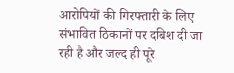आरोपियों की गिरफ्तारी के लिए संभावित ठिकानों पर दबिश दी जा रही है और जल्द ही पूरे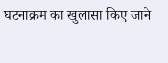घटनाक्रम का खुलासा किए जाने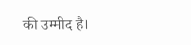की उम्मीद है।